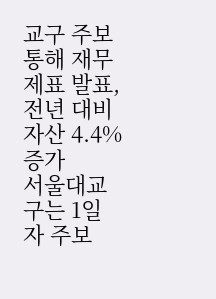교구 주보 통해 재무제표 발표, 전년 대비 자산 4.4% 증가
서울대교구는 1일 자 주보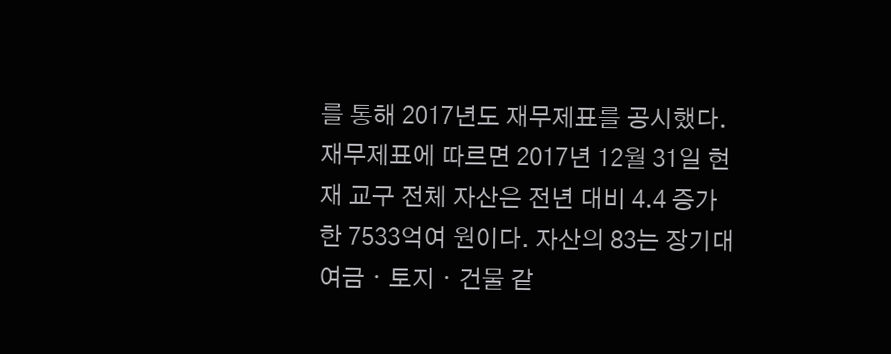를 통해 2017년도 재무제표를 공시했다.
재무제표에 따르면 2017년 12월 31일 현재 교구 전체 자산은 전년 대비 4.4 증가한 7533억여 원이다. 자산의 83는 장기대여금ㆍ토지ㆍ건물 같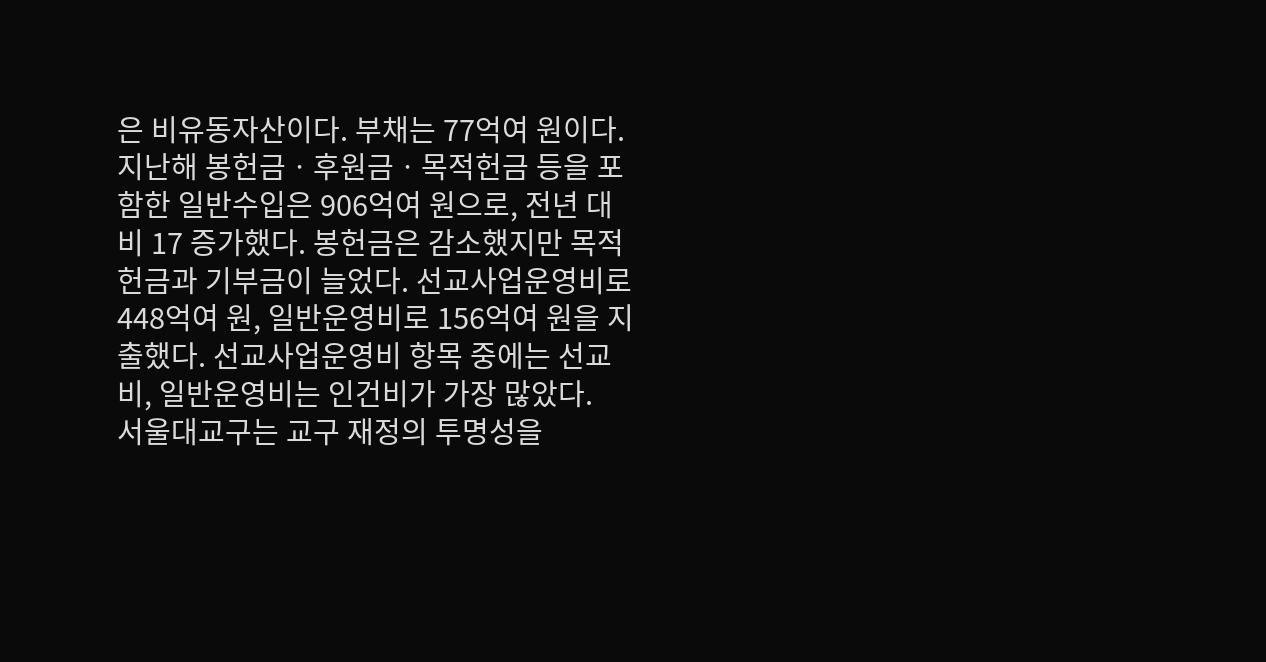은 비유동자산이다. 부채는 77억여 원이다.
지난해 봉헌금ㆍ후원금ㆍ목적헌금 등을 포함한 일반수입은 906억여 원으로, 전년 대비 17 증가했다. 봉헌금은 감소했지만 목적헌금과 기부금이 늘었다. 선교사업운영비로 448억여 원, 일반운영비로 156억여 원을 지출했다. 선교사업운영비 항목 중에는 선교비, 일반운영비는 인건비가 가장 많았다.
서울대교구는 교구 재정의 투명성을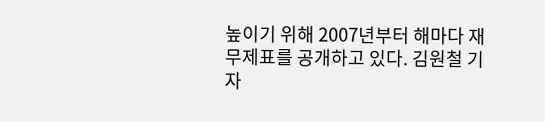높이기 위해 2007년부터 해마다 재무제표를 공개하고 있다. 김원철 기자